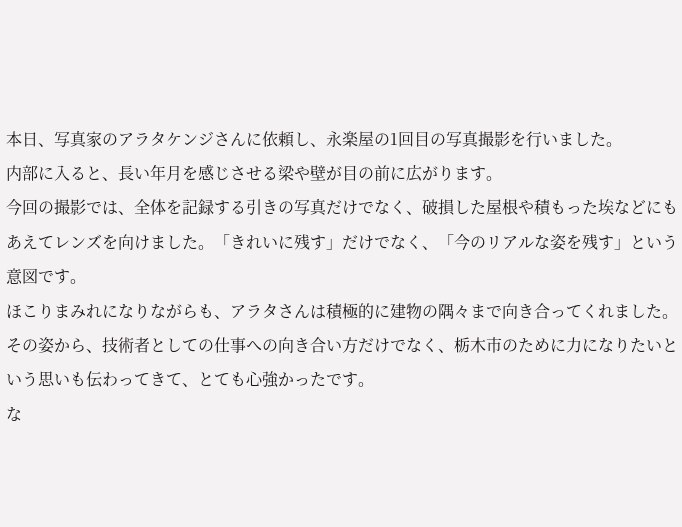本日、写真家のアラタケンジさんに依頼し、永楽屋の1回目の写真撮影を行いました。
内部に入ると、長い年月を感じさせる梁や壁が目の前に広がります。
今回の撮影では、全体を記録する引きの写真だけでなく、破損した屋根や積もった埃などにもあえてレンズを向けました。「きれいに残す」だけでなく、「今のリアルな姿を残す」という意図です。
ほこりまみれになりながらも、アラタさんは積極的に建物の隅々まで向き合ってくれました。その姿から、技術者としての仕事への向き合い方だけでなく、栃木市のために力になりたいという思いも伝わってきて、とても心強かったです。
な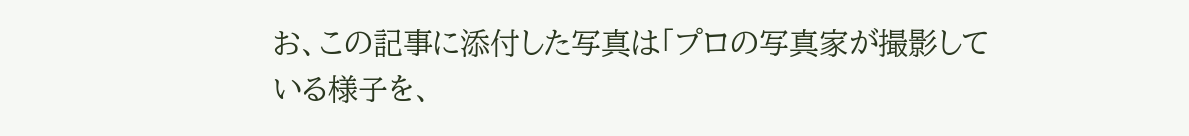お、この記事に添付した写真は「プロの写真家が撮影している様子を、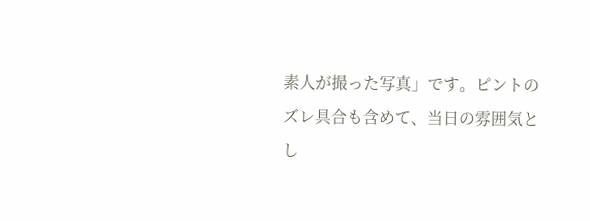素人が撮った写真」です。ピントのズレ具合も含めて、当日の雰囲気とし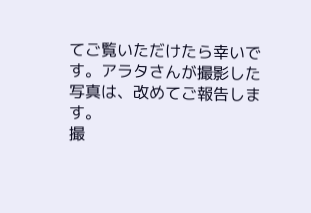てご覧いただけたら幸いです。アラタさんが撮影した写真は、改めてご報告します。
撮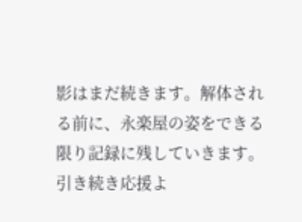影はまだ続きます。解体される前に、永楽屋の姿をできる限り記録に残していきます。
引き続き応援よ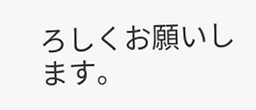ろしくお願いします。